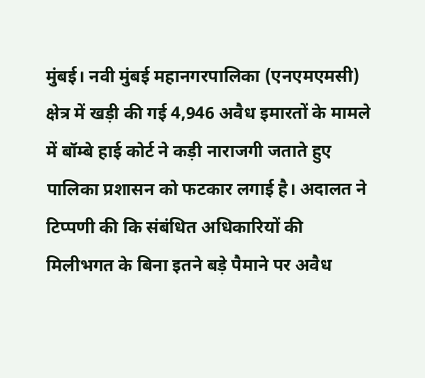मुंबई। नवी मुंबई महानगरपालिका (एनएमएमसी) क्षेत्र में खड़ी की गई 4,946 अवैध इमारतों के मामले में बॉम्बे हाई कोर्ट ने कड़ी नाराजगी जताते हुए पालिका प्रशासन को फटकार लगाई है। अदालत ने टिप्पणी की कि संबंधित अधिकारियों की मिलीभगत के बिना इतने बड़े पैमाने पर अवैध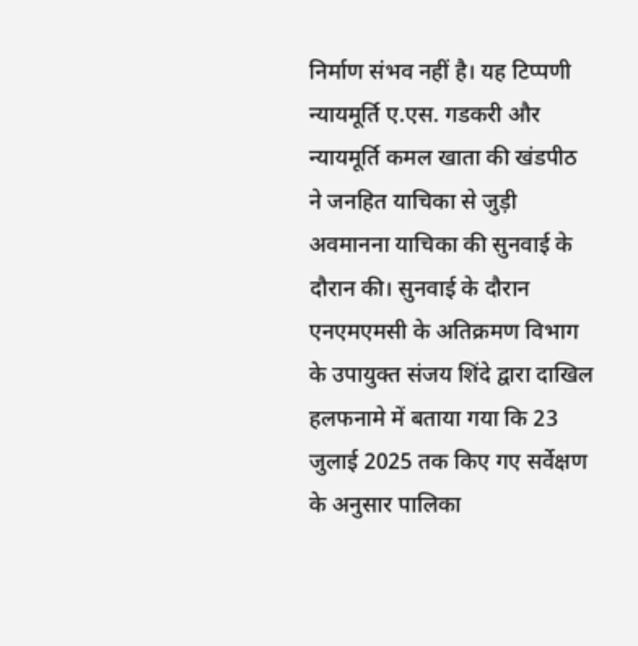निर्माण संभव नहीं है। यह टिप्पणी न्यायमूर्ति ए.एस. गडकरी और न्यायमूर्ति कमल खाता की खंडपीठ ने जनहित याचिका से जुड़ी अवमानना याचिका की सुनवाई के दौरान की। सुनवाई के दौरान एनएमएमसी के अतिक्रमण विभाग के उपायुक्त संजय शिंदे द्वारा दाखिल हलफनामे में बताया गया कि 23 जुलाई 2025 तक किए गए सर्वेक्षण के अनुसार पालिका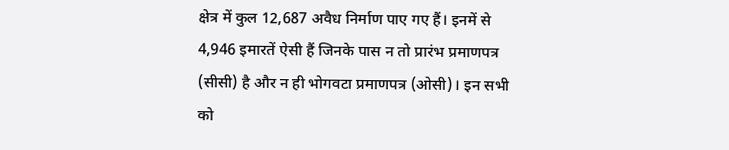क्षेत्र में कुल 12,687 अवैध निर्माण पाए गए हैं। इनमें से 4,946 इमारतें ऐसी हैं जिनके पास न तो प्रारंभ प्रमाणपत्र (सीसी) है और न ही भोगवटा प्रमाणपत्र (ओसी)। इन सभी को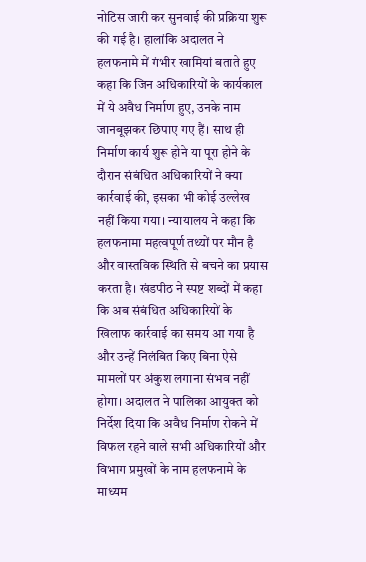नोटिस जारी कर सुनवाई की प्रक्रिया शुरू की गई है। हालांकि अदालत ने हलफनामे में गंभीर खामियां बताते हुए कहा कि जिन अधिकारियों के कार्यकाल में ये अवैध निर्माण हुए, उनके नाम जानबूझकर छिपाए गए हैं। साथ ही निर्माण कार्य शुरू होने या पूरा होने के दौरान संबंधित अधिकारियों ने क्या कार्रवाई की, इसका भी कोई उल्लेख नहीं किया गया। न्यायालय ने कहा कि हलफनामा महत्वपूर्ण तथ्यों पर मौन है और वास्तविक स्थिति से बचने का प्रयास करता है। खंडपीठ ने स्पष्ट शब्दों में कहा कि अब संबंधित अधिकारियों के खिलाफ कार्रवाई का समय आ गया है और उन्हें निलंबित किए बिना ऐसे मामलों पर अंकुश लगाना संभव नहीं होगा। अदालत ने पालिका आयुक्त को निर्देश दिया कि अवैध निर्माण रोकने में विफल रहने वाले सभी अधिकारियों और विभाग प्रमुखों के नाम हलफनामे के माध्यम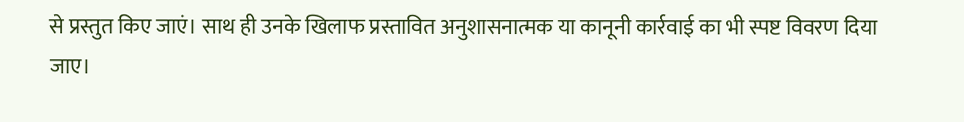से प्रस्तुत किए जाएं। साथ ही उनके खिलाफ प्रस्तावित अनुशासनात्मक या कानूनी कार्रवाई का भी स्पष्ट विवरण दिया जाए।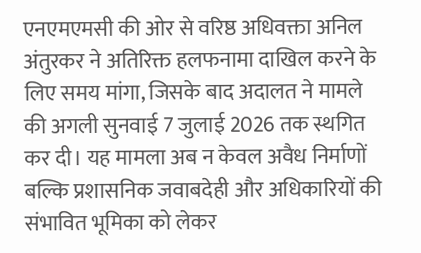एनएमएमसी की ओर से वरिष्ठ अधिवक्ता अनिल अंतुरकर ने अतिरिक्त हलफनामा दाखिल करने के लिए समय मांगा, जिसके बाद अदालत ने मामले की अगली सुनवाई 7 जुलाई 2026 तक स्थगित कर दी। यह मामला अब न केवल अवैध निर्माणों बल्कि प्रशासनिक जवाबदेही और अधिकारियों की संभावित भूमिका को लेकर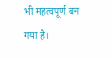भी महत्वपूर्ण बन गया है।